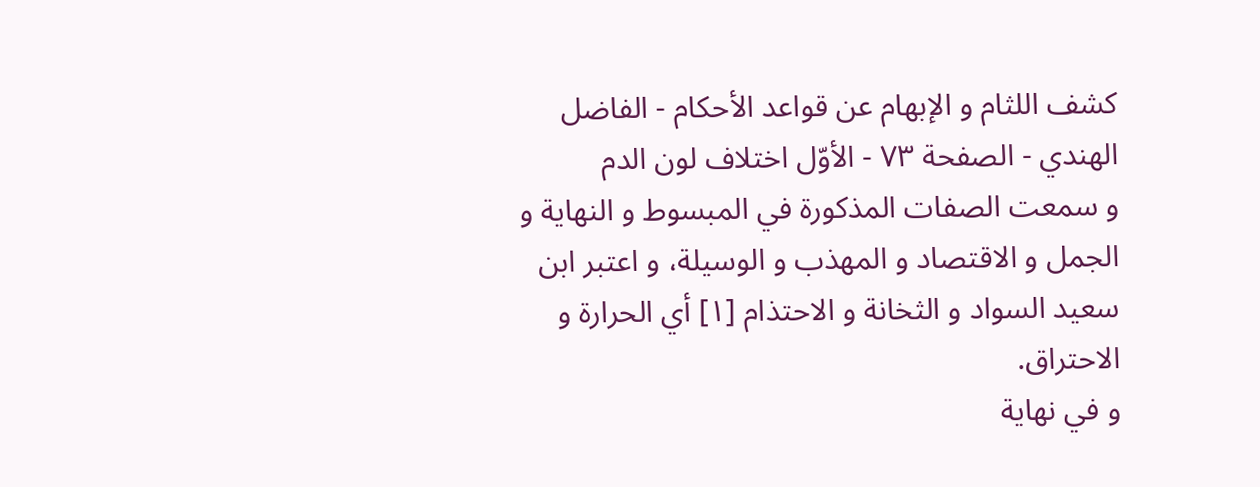كشف اللثام و الإبهام عن قواعد الأحكام - الفاضل الهندي - الصفحة ٧٣ - الأوّل اختلاف لون الدم
و سمعت الصفات المذكورة في المبسوط و النهاية و الجمل و الاقتصاد و المهذب و الوسيلة، و اعتبر ابن سعيد السواد و الثخانة و الاحتذام [١] أي الحرارة و الاحتراق.
و في نهاية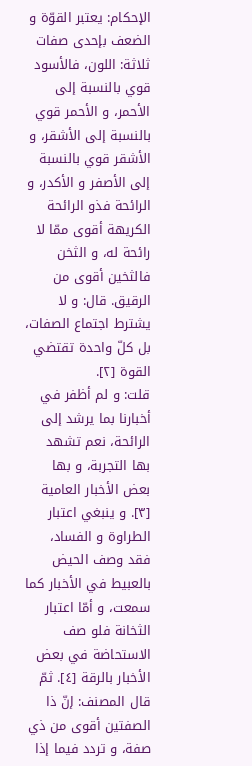الإحكام: يعتبر القوّة و الضعف بإحدى صفات ثلاثة: اللون، فالأسود قوي بالنسبة إلى الأحمر، و الأحمر قوي بالنسبة إلى الأشقر، و الأشقر قوي بالنسبة إلى الأصفر و الأكدر، و الرائحة فذو الرائحة الكريهة أقوى ممّا لا رائحة له، و الثخن فالثخين أقوى من الرقيق. قال: و لا يشترط اجتماع الصفات، بل كلّ واحدة تقتضي القوة [٢].
قلت: و لم أظفر في أخبارنا بما يرشد إلى الرائحة، نعم تشهد بها التجربة، و بها بعض الأخبار العامية [٣]. و ينبغي اعتبار الطراوة و الفساد، فقد وصف الحيض بالعبيط في الأخبار كما سمعت، و أمّا اعتبار الثخانة فلو صف الاستحاضة في بعض الأخبار بالرقة [٤]. ثمّ قال المصنف: إنّ ذا الصفتين أقوى من ذي صفة، و تردد فيما إذا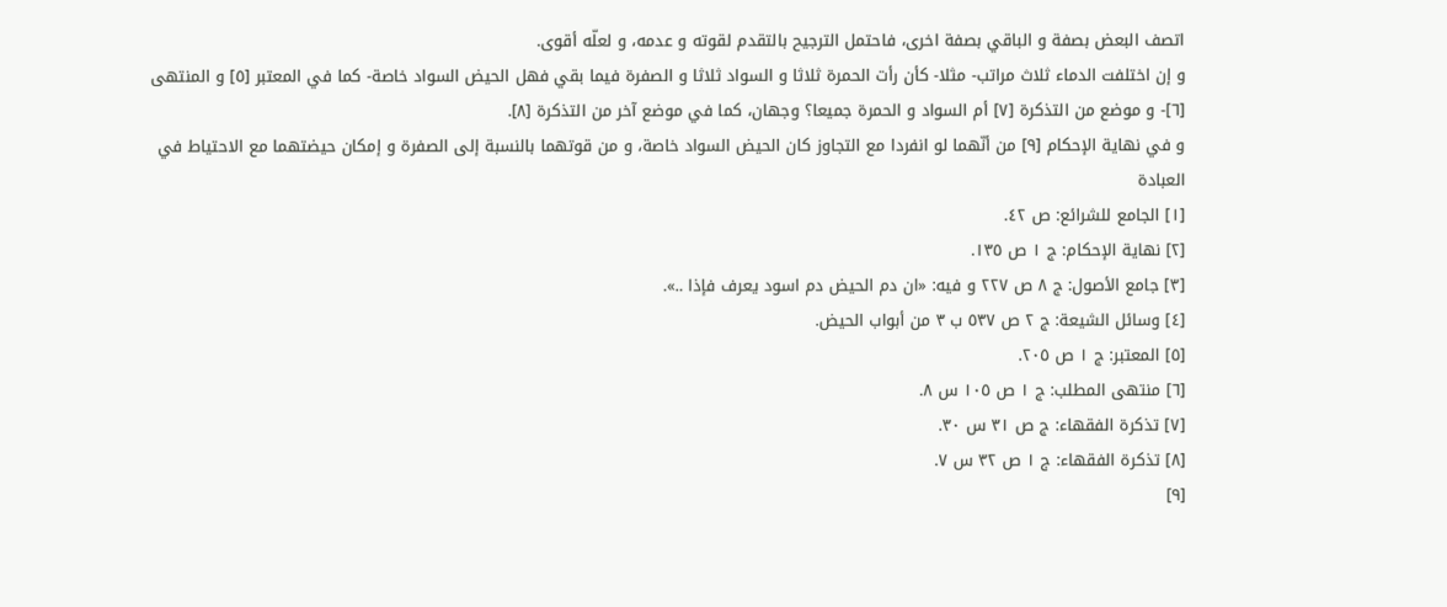اتصف البعض بصفة و الباقي بصفة اخرى، فاحتمل الترجيح بالتقدم لقوته و عدمه، و لعلّه أقوى.
و إن اختلفت الدماء ثلاث مراتب- مثلا- كأن رأت الحمرة ثلاثا و السواد ثلاثا و الصفرة فيما بقي فهل الحيض السواد خاصة- كما في المعتبر [٥] و المنتهى [٦]- و موضع من التذكرة [٧] أم السواد و الحمرة جميعا؟ وجهان، كما في موضع آخر من التذكرة [٨].
و في نهاية الإحكام [٩] من أنّهما لو انفردا مع التجاوز كان الحيض السواد خاصة، و من قوتهما بالنسبة إلى الصفرة و إمكان حيضتهما مع الاحتياط في العبادة
[١] الجامع للشرائع: ص ٤٢.
[٢] نهاية الإحكام: ج ١ ص ١٣٥.
[٣] جامع الأصول: ج ٨ ص ٢٢٧ و فيه: «ان دم الحيض دم اسود يعرف فإذا ..».
[٤] وسائل الشيعة: ج ٢ ص ٥٣٧ ب ٣ من أبواب الحيض.
[٥] المعتبر: ج ١ ص ٢٠٥.
[٦] منتهى المطلب: ج ١ ص ١٠٥ س ٨.
[٧] تذكرة الفقهاء: ج ص ٣١ س ٣٠.
[٨] تذكرة الفقهاء: ج ١ ص ٣٢ س ٧.
[٩]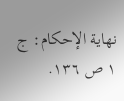نهاية الإحكام: ج ١ ص ١٣٦.